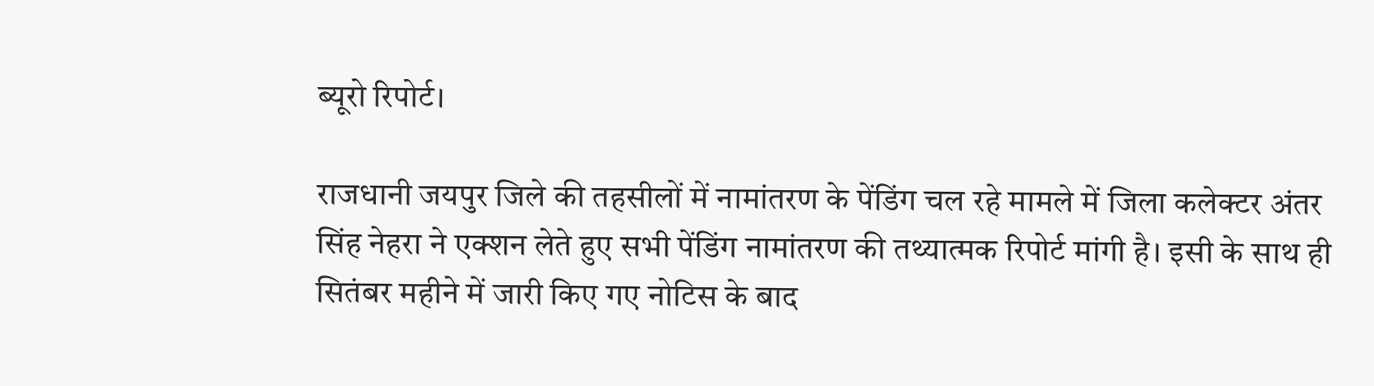ब्यूरो रिपोर्ट।

राजधानी जयपुर जिले की तहसीलों में नामांतरण के पेंडिंग चल रहे मामले में जिला कलेक्टर अंतर सिंह नेहरा ने एक्शन लेते हुए सभी पेंडिंग नामांतरण की तथ्यात्मक रिपोर्ट मांगी है। इसी के साथ ही सितंबर महीने में जारी किए गए नोटिस के बाद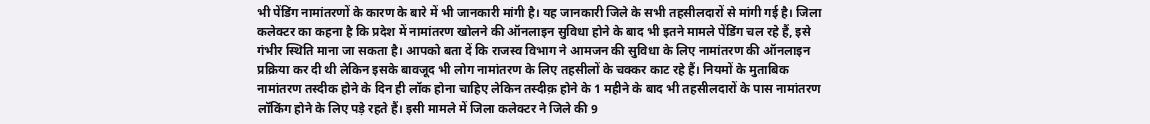भी पेंडिंग नामांतरणों के कारण के बारे में भी जानकारी मांगी है। यह जानकारी जिले के सभी तहसीलदारों से मांगी गई है। जिला कलेक्टर का कहना है कि प्रदेश में नामांतरण खोलने की ऑनलाइन सुविधा होने के बाद भी इतने मामले पेंडिंग चल रहे हैं, इसे गंभीर स्थिति माना जा सकता है। आपको बता दें कि राजस्व विभाग ने आमजन की सुविधा के लिए नामांतरण की ऑनलाइन प्रक्रिया कर दी थी लेकिन इसके बावजूद भी लोग नामांतरण के लिए तहसीलों के चक्कर काट रहे हैं। नियमों के मुताबिक नामांतरण तस्दीक होने के दिन ही लॉक होना चाहिए लेकिन तस्दीक़ होने के 1 महीने के बाद भी तहसीलदारों के पास नामांतरण लॉकिंग होने के लिए पड़े रहते हैं। इसी मामले में जिला कलेक्टर ने जिले की 9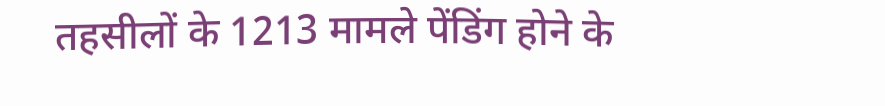तहसीलों के 1213 मामले पेंडिंग होने के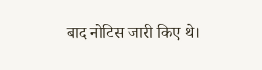बाद नोटिस जारी किए थे।